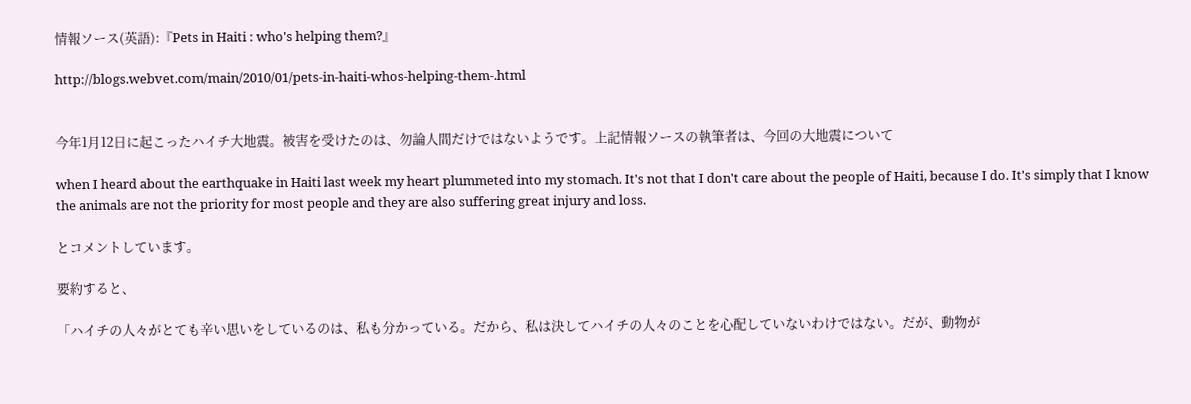情報ソース(英語):『Pets in Haiti : who's helping them?』

http://blogs.webvet.com/main/2010/01/pets-in-haiti-whos-helping-them-.html


今年1月12日に起こったハイチ大地震。被害を受けたのは、勿論人間だけではないようです。上記情報ソースの執筆者は、今回の大地震について

when I heard about the earthquake in Haiti last week my heart plummeted into my stomach. It's not that I don't care about the people of Haiti, because I do. It's simply that I know the animals are not the priority for most people and they are also suffering great injury and loss.

とコメントしています。

要約すると、

「ハイチの人々がとても辛い思いをしているのは、私も分かっている。だから、私は決してハイチの人々のことを心配していないわけではない。だが、動物が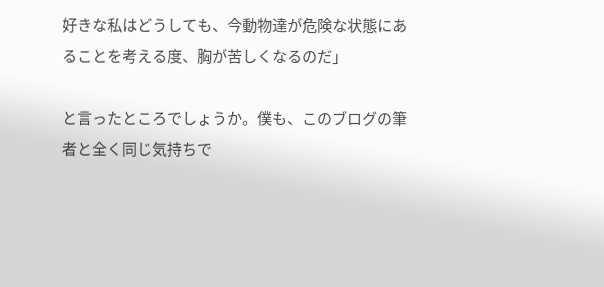好きな私はどうしても、今動物達が危険な状態にあることを考える度、胸が苦しくなるのだ」

と言ったところでしょうか。僕も、このブログの筆者と全く同じ気持ちで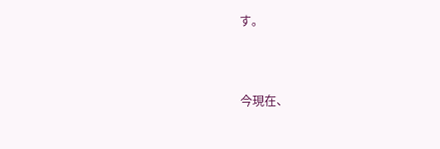す。


今現在、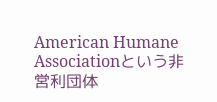American Humane Associationという非営利団体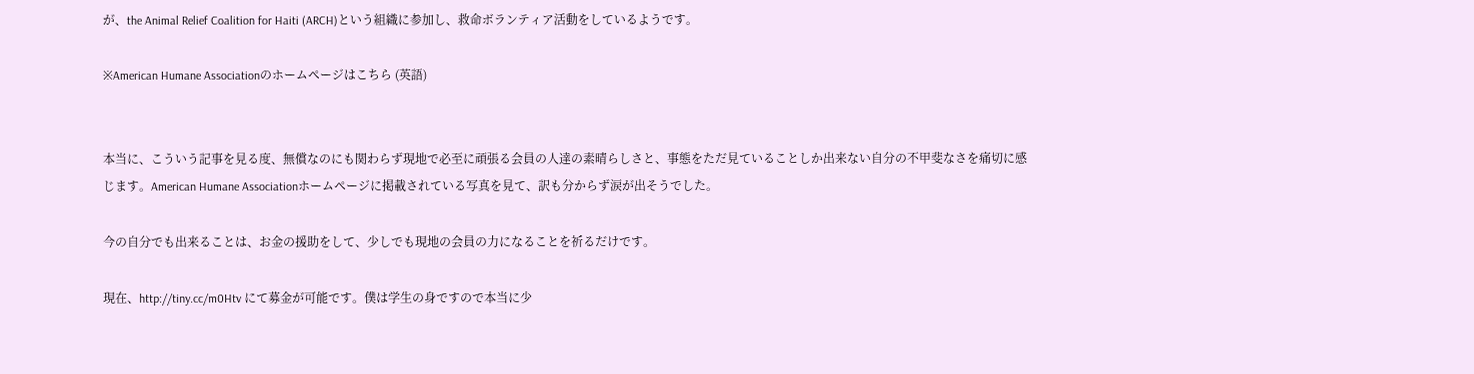が、the Animal Relief Coalition for Haiti (ARCH)という組織に参加し、救命ボランティア活動をしているようです。

※American Humane Associationのホームページはこちら (英語)


本当に、こういう記事を見る度、無償なのにも関わらず現地で必至に頑張る会員の人達の素晴らしさと、事態をただ見ていることしか出来ない自分の不甲斐なさを痛切に感じます。American Humane Associationホームページに掲載されている写真を見て、訳も分からず涙が出そうでした。

今の自分でも出来ることは、お金の援助をして、少しでも現地の会員の力になることを祈るだけです。

現在、http://tiny.cc/m0Htv にて募金が可能です。僕は学生の身ですので本当に少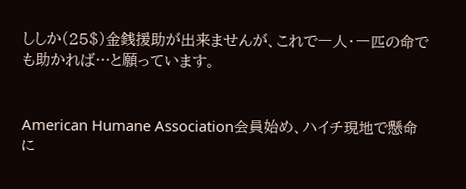ししか(25$)金銭援助が出来ませんが、これで一人・一匹の命でも助かれば…と願っています。


American Humane Association会員始め、ハイチ現地で懸命に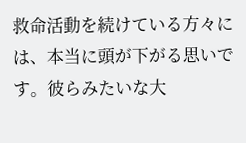救命活動を続けている方々には、本当に頭が下がる思いです。彼らみたいな大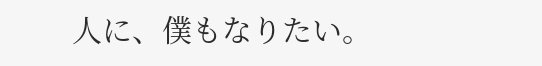人に、僕もなりたい。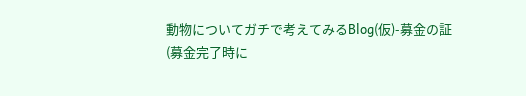動物についてガチで考えてみるBlog(仮)-募金の証
(募金完了時に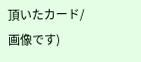頂いたカード/画像です)